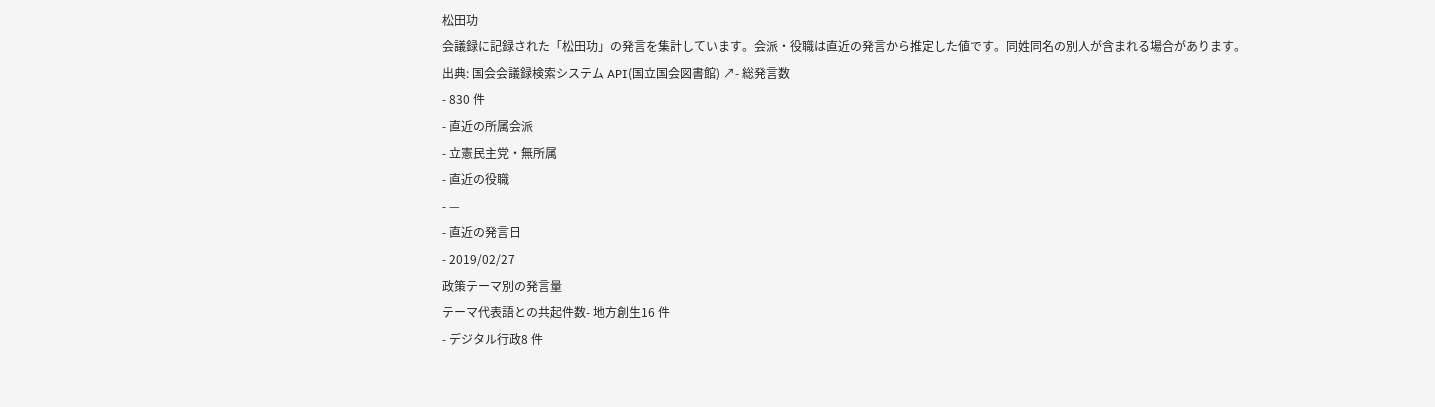松田功
会議録に記録された「松田功」の発言を集計しています。会派・役職は直近の発言から推定した値です。同姓同名の別人が含まれる場合があります。
出典: 国会会議録検索システム API(国立国会図書館) ↗- 総発言数
- 830 件
- 直近の所属会派
- 立憲民主党・無所属
- 直近の役職
- —
- 直近の発言日
- 2019/02/27
政策テーマ別の発言量
テーマ代表語との共起件数- 地方創生16 件
- デジタル行政8 件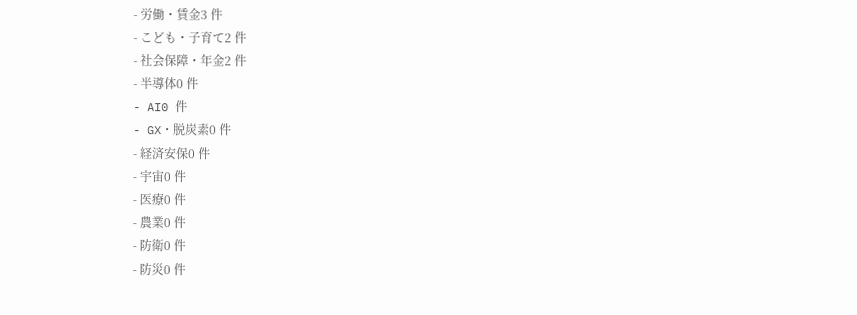- 労働・賃金3 件
- こども・子育て2 件
- 社会保障・年金2 件
- 半導体0 件
- AI0 件
- GX・脱炭素0 件
- 経済安保0 件
- 宇宙0 件
- 医療0 件
- 農業0 件
- 防衛0 件
- 防災0 件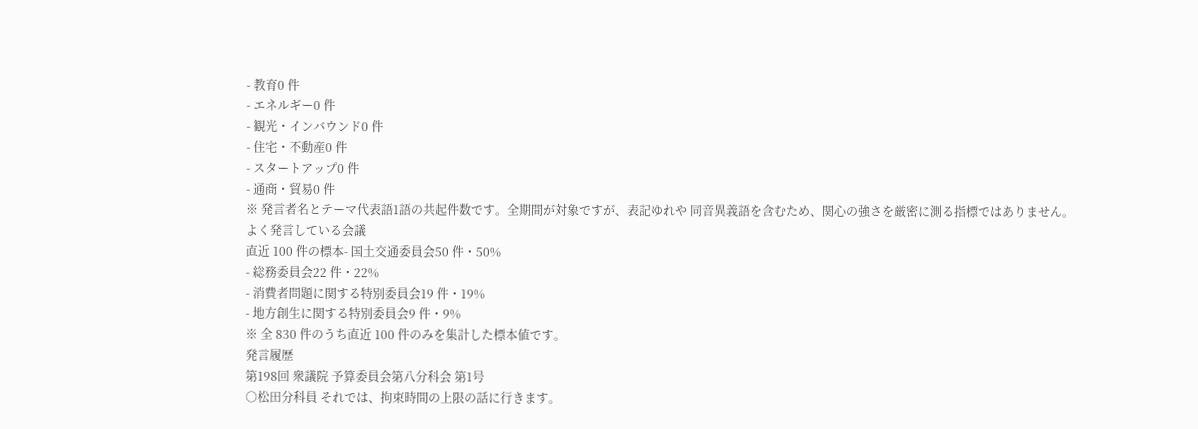- 教育0 件
- エネルギー0 件
- 観光・インバウンド0 件
- 住宅・不動産0 件
- スタートアップ0 件
- 通商・貿易0 件
※ 発言者名とテーマ代表語1語の共起件数です。全期間が対象ですが、表記ゆれや 同音異義語を含むため、関心の強さを厳密に測る指標ではありません。
よく発言している会議
直近 100 件の標本- 国土交通委員会50 件・50%
- 総務委員会22 件・22%
- 消費者問題に関する特別委員会19 件・19%
- 地方創生に関する特別委員会9 件・9%
※ 全 830 件のうち直近 100 件のみを集計した標本値です。
発言履歴
第198回 衆議院 予算委員会第八分科会 第1号
○松田分科員 それでは、拘束時間の上限の話に行きます。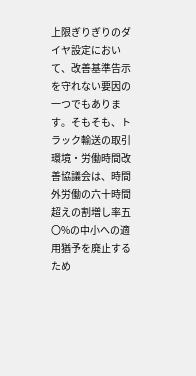上限ぎりぎりのダイヤ設定において、改善基準告示を守れない要因の一つでもあります。そもそも、トラック輸送の取引環境・労働時間改善協議会は、時間外労働の六十時間超えの割増し率五〇%の中小への適用猶予を廃止するため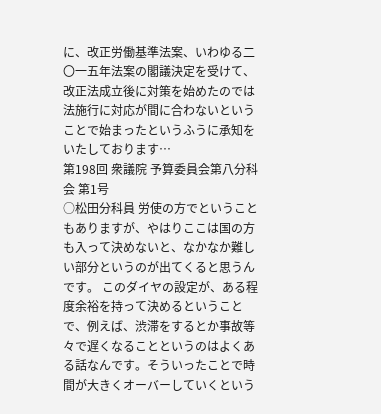に、改正労働基準法案、いわゆる二〇一五年法案の閣議決定を受けて、改正法成立後に対策を始めたのでは法施行に対応が間に合わないということで始まったというふうに承知をいたしております…
第198回 衆議院 予算委員会第八分科会 第1号
○松田分科員 労使の方でということもありますが、やはりここは国の方も入って決めないと、なかなか難しい部分というのが出てくると思うんです。 このダイヤの設定が、ある程度余裕を持って決めるということで、例えば、渋滞をするとか事故等々で遅くなることというのはよくある話なんです。そういったことで時間が大きくオーバーしていくという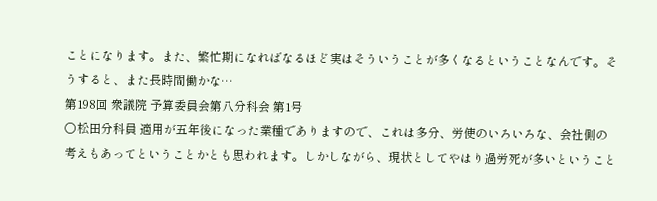ことになります。また、繁忙期になればなるほど実はそういうことが多くなるということなんです。そうすると、また長時間働かな…
第198回 衆議院 予算委員会第八分科会 第1号
○松田分科員 適用が五年後になった業種でありますので、これは多分、労使のいろいろな、会社側の考えもあってということかとも思われます。しかしながら、現状としてやはり過労死が多いということ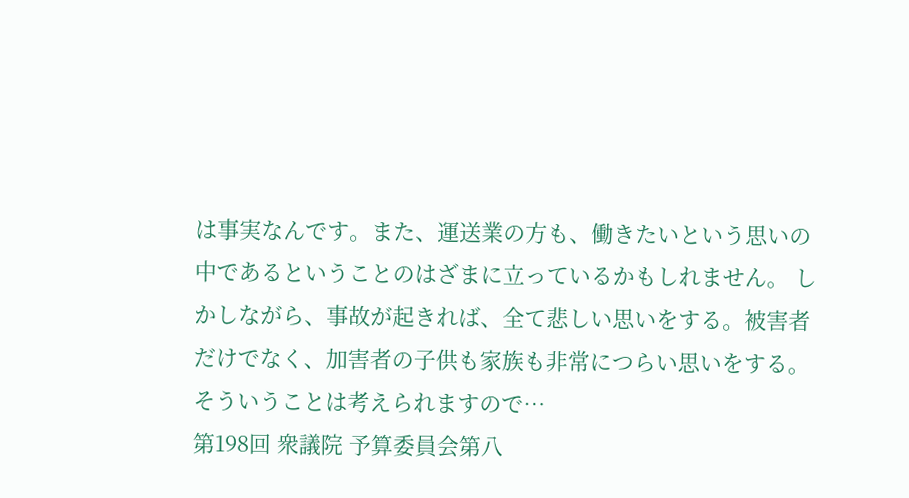は事実なんです。また、運送業の方も、働きたいという思いの中であるということのはざまに立っているかもしれません。 しかしながら、事故が起きれば、全て悲しい思いをする。被害者だけでなく、加害者の子供も家族も非常につらい思いをする。そういうことは考えられますので…
第198回 衆議院 予算委員会第八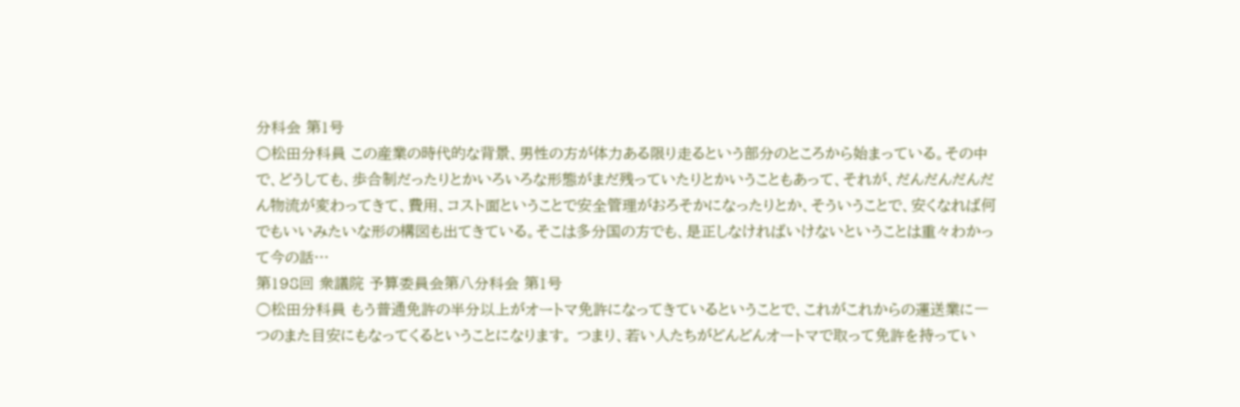分科会 第1号
○松田分科員 この産業の時代的な背景、男性の方が体力ある限り走るという部分のところから始まっている。その中で、どうしても、歩合制だったりとかいろいろな形態がまだ残っていたりとかいうこともあって、それが、だんだんだんだん物流が変わってきて、費用、コスト面ということで安全管理がおろそかになったりとか、そういうことで、安くなれば何でもいいみたいな形の構図も出てきている。そこは多分国の方でも、是正しなければいけないということは重々わかって今の話…
第198回 衆議院 予算委員会第八分科会 第1号
○松田分科員 もう普通免許の半分以上がオートマ免許になってきているということで、これがこれからの運送業に一つのまた目安にもなってくるということになります。 つまり、若い人たちがどんどんオートマで取って免許を持ってい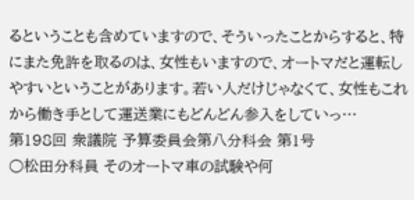るということも含めていますので、そういったことからすると、特にまた免許を取るのは、女性もいますので、オートマだと運転しやすいということがあります。若い人だけじゃなくて、女性もこれから働き手として運送業にもどんどん参入をしていっ…
第198回 衆議院 予算委員会第八分科会 第1号
○松田分科員 そのオートマ車の試験や何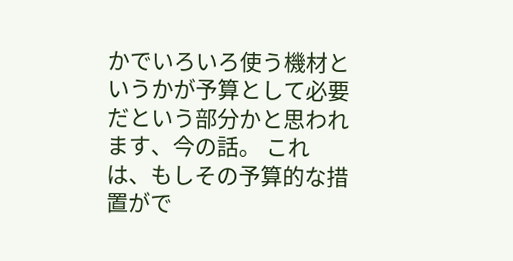かでいろいろ使う機材というかが予算として必要だという部分かと思われます、今の話。 これは、もしその予算的な措置がで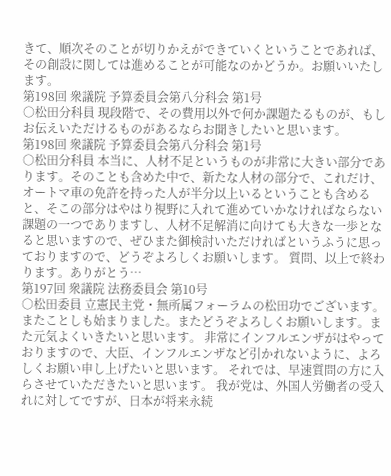きて、順次そのことが切りかえができていくということであれば、その創設に関しては進めることが可能なのかどうか。お願いいたします。
第198回 衆議院 予算委員会第八分科会 第1号
○松田分科員 現段階で、その費用以外で何か課題たるものが、もしお伝えいただけるものがあるならお聞きしたいと思います。
第198回 衆議院 予算委員会第八分科会 第1号
○松田分科員 本当に、人材不足というものが非常に大きい部分であります。そのことも含めた中で、新たな人材の部分で、これだけ、オートマ車の免許を持った人が半分以上いるということも含めると、そこの部分はやはり視野に入れて進めていかなければならない課題の一つでありますし、人材不足解消に向けても大きな一歩となると思いますので、ぜひまた御検討いただければというふうに思っておりますので、どうぞよろしくお願いします。 質問、以上で終わります。ありがとう…
第197回 衆議院 法務委員会 第10号
○松田委員 立憲民主党・無所属フォーラムの松田功でございます。 またことしも始まりました。またどうぞよろしくお願いします。また元気よくいきたいと思います。 非常にインフルエンザがはやっておりますので、大臣、インフルエンザなど引かれないように、よろしくお願い申し上げたいと思います。 それでは、早速質問の方に入らさせていただきたいと思います。 我が党は、外国人労働者の受入れに対してですが、日本が将来永続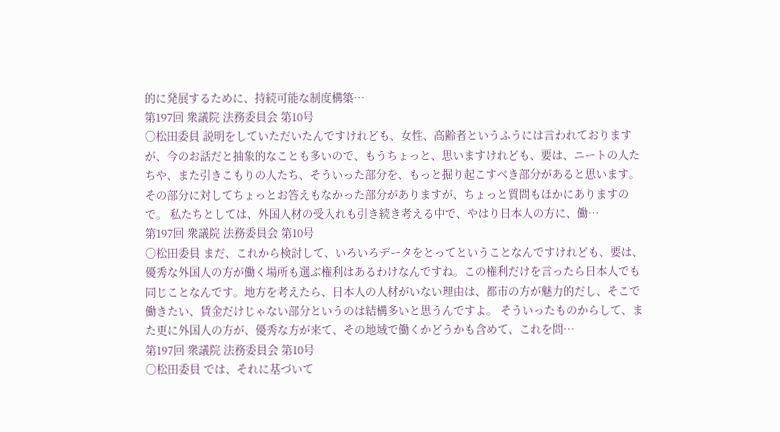的に発展するために、持続可能な制度構築…
第197回 衆議院 法務委員会 第10号
○松田委員 説明をしていただいたんですけれども、女性、高齢者というふうには言われておりますが、今のお話だと抽象的なことも多いので、もうちょっと、思いますけれども、要は、ニートの人たちや、また引きこもりの人たち、そういった部分を、もっと掘り起こすべき部分があると思います。その部分に対してちょっとお答えもなかった部分がありますが、ちょっと質問もほかにありますので。 私たちとしては、外国人材の受入れも引き続き考える中で、やはり日本人の方に、働…
第197回 衆議院 法務委員会 第10号
○松田委員 まだ、これから検討して、いろいろデータをとってということなんですけれども、要は、優秀な外国人の方が働く場所も選ぶ権利はあるわけなんですね。この権利だけを言ったら日本人でも同じことなんです。地方を考えたら、日本人の人材がいない理由は、都市の方が魅力的だし、そこで働きたい、賃金だけじゃない部分というのは結構多いと思うんですよ。 そういったものからして、また更に外国人の方が、優秀な方が来て、その地域で働くかどうかも含めて、これを問…
第197回 衆議院 法務委員会 第10号
○松田委員 では、それに基づいて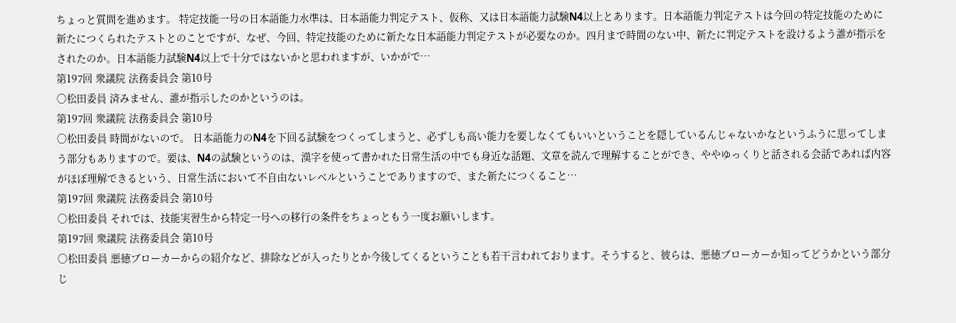ちょっと質問を進めます。 特定技能一号の日本語能力水準は、日本語能力判定テスト、仮称、又は日本語能力試験N4以上とあります。日本語能力判定テストは今回の特定技能のために新たにつくられたテストとのことですが、なぜ、今回、特定技能のために新たな日本語能力判定テストが必要なのか。四月まで時間のない中、新たに判定テストを設けるよう誰が指示をされたのか。日本語能力試験N4以上で十分ではないかと思われますが、いかがで…
第197回 衆議院 法務委員会 第10号
○松田委員 済みません、誰が指示したのかというのは。
第197回 衆議院 法務委員会 第10号
○松田委員 時間がないので。 日本語能力のN4を下回る試験をつくってしまうと、必ずしも高い能力を要しなくてもいいということを隠しているんじゃないかなというふうに思ってしまう部分もありますので。要は、N4の試験というのは、漢字を使って書かれた日常生活の中でも身近な話題、文章を読んで理解することができ、ややゆっくりと話される会話であれば内容がほぼ理解できるという、日常生活において不自由ないレベルということでありますので、また新たにつくること…
第197回 衆議院 法務委員会 第10号
○松田委員 それでは、技能実習生から特定一号への移行の条件をちょっともう一度お願いします。
第197回 衆議院 法務委員会 第10号
○松田委員 悪徳ブローカーからの紹介など、排除などが入ったりとか今後してくるということも若干言われております。そうすると、彼らは、悪徳ブローカーか知ってどうかという部分じ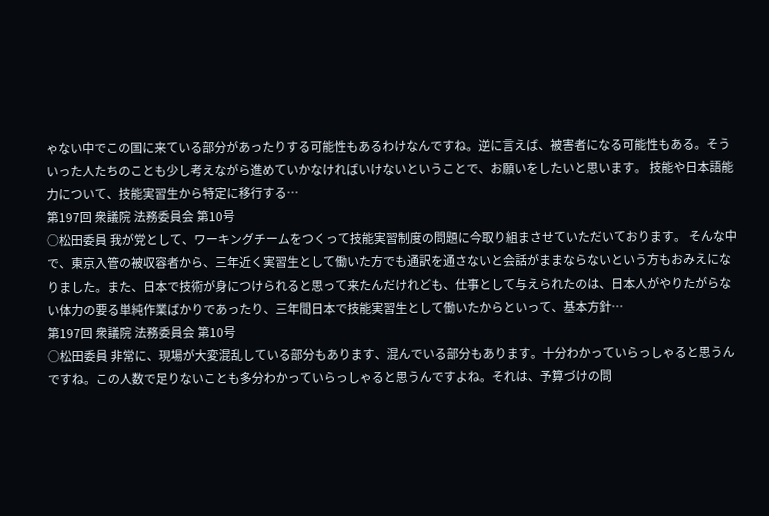ゃない中でこの国に来ている部分があったりする可能性もあるわけなんですね。逆に言えば、被害者になる可能性もある。そういった人たちのことも少し考えながら進めていかなければいけないということで、お願いをしたいと思います。 技能や日本語能力について、技能実習生から特定に移行する…
第197回 衆議院 法務委員会 第10号
○松田委員 我が党として、ワーキングチームをつくって技能実習制度の問題に今取り組まさせていただいております。 そんな中で、東京入管の被収容者から、三年近く実習生として働いた方でも通訳を通さないと会話がままならないという方もおみえになりました。また、日本で技術が身につけられると思って来たんだけれども、仕事として与えられたのは、日本人がやりたがらない体力の要る単純作業ばかりであったり、三年間日本で技能実習生として働いたからといって、基本方針…
第197回 衆議院 法務委員会 第10号
○松田委員 非常に、現場が大変混乱している部分もあります、混んでいる部分もあります。十分わかっていらっしゃると思うんですね。この人数で足りないことも多分わかっていらっしゃると思うんですよね。それは、予算づけの問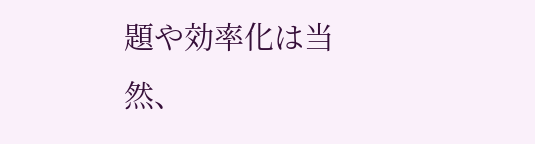題や効率化は当然、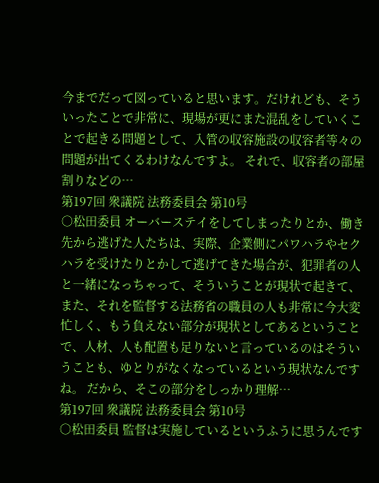今までだって図っていると思います。だけれども、そういったことで非常に、現場が更にまた混乱をしていくことで起きる問題として、入管の収容施設の収容者等々の問題が出てくるわけなんですよ。 それで、収容者の部屋割りなどの…
第197回 衆議院 法務委員会 第10号
○松田委員 オーバーステイをしてしまったりとか、働き先から逃げた人たちは、実際、企業側にパワハラやセクハラを受けたりとかして逃げてきた場合が、犯罪者の人と一緒になっちゃって、そういうことが現状で起きて、また、それを監督する法務省の職員の人も非常に今大変忙しく、もう負えない部分が現状としてあるということで、人材、人も配置も足りないと言っているのはそういうことも、ゆとりがなくなっているという現状なんですね。 だから、そこの部分をしっかり理解…
第197回 衆議院 法務委員会 第10号
○松田委員 監督は実施しているというふうに思うんです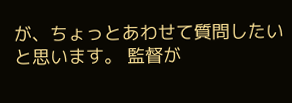が、ちょっとあわせて質問したいと思います。 監督が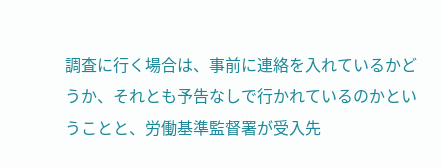調査に行く場合は、事前に連絡を入れているかどうか、それとも予告なしで行かれているのかということと、労働基準監督署が受入先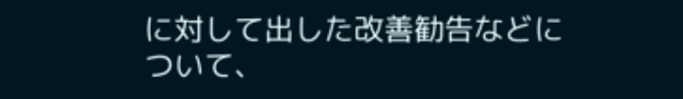に対して出した改善勧告などについて、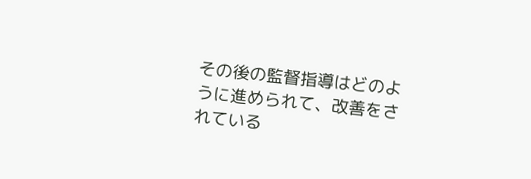その後の監督指導はどのように進められて、改善をされている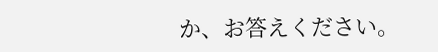か、お答えください。